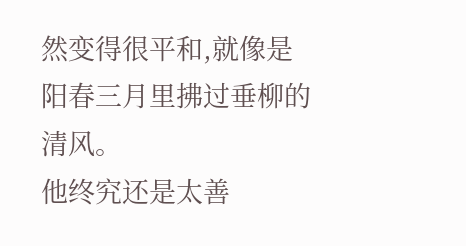然变得很平和,就像是阳春三月里拂过垂柳的清风。
他终究还是太善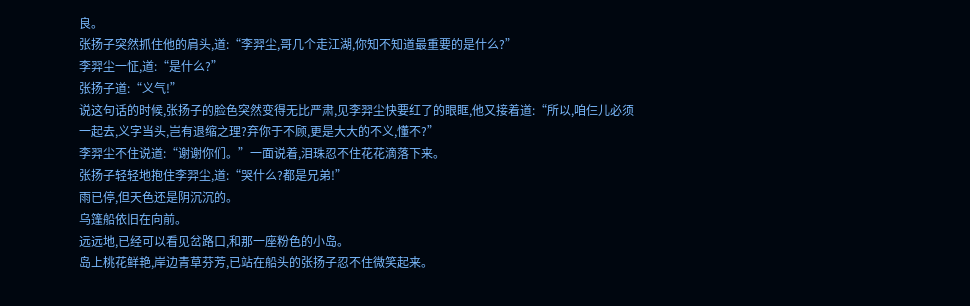良。
张扬子突然抓住他的肩头,道:“李羿尘,哥几个走江湖,你知不知道最重要的是什么?”
李羿尘一怔,道:“是什么?”
张扬子道:“义气!”
说这句话的时候,张扬子的脸色突然变得无比严肃,见李羿尘快要红了的眼眶,他又接着道:“所以,咱仨儿必须一起去,义字当头,岂有退缩之理?弃你于不顾,更是大大的不义,懂不?”
李羿尘不住说道:“谢谢你们。”一面说着,泪珠忍不住花花滴落下来。
张扬子轻轻地抱住李羿尘,道:“哭什么?都是兄弟!”
雨已停,但天色还是阴沉沉的。
乌篷船依旧在向前。
远远地,已经可以看见岔路口,和那一座粉色的小岛。
岛上桃花鲜艳,岸边青草芬芳,已站在船头的张扬子忍不住微笑起来。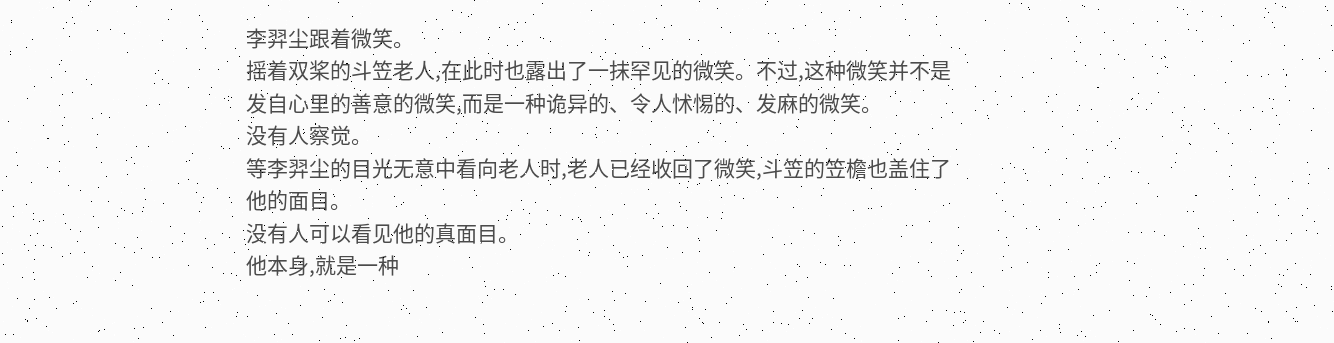李羿尘跟着微笑。
摇着双桨的斗笠老人,在此时也露出了一抹罕见的微笑。不过,这种微笑并不是发自心里的善意的微笑,而是一种诡异的、令人怵惕的、发麻的微笑。
没有人察觉。
等李羿尘的目光无意中看向老人时,老人已经收回了微笑,斗笠的笠檐也盖住了他的面目。
没有人可以看见他的真面目。
他本身,就是一种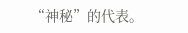“神秘”的代表。